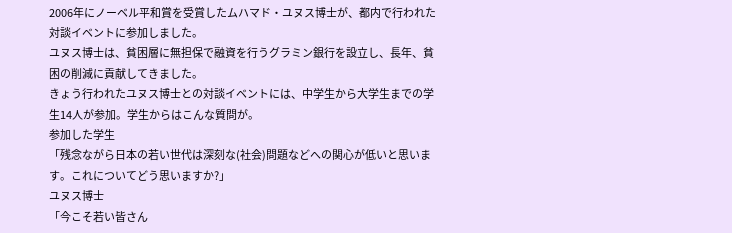2006年にノーベル平和賞を受賞したムハマド・ユヌス博士が、都内で行われた対談イベントに参加しました。
ユヌス博士は、貧困層に無担保で融資を行うグラミン銀行を設立し、長年、貧困の削減に貢献してきました。
きょう行われたユヌス博士との対談イベントには、中学生から大学生までの学生14人が参加。学生からはこんな質問が。
参加した学生
「残念ながら日本の若い世代は深刻な(社会)問題などへの関心が低いと思います。これについてどう思いますか?」
ユヌス博士
「今こそ若い皆さん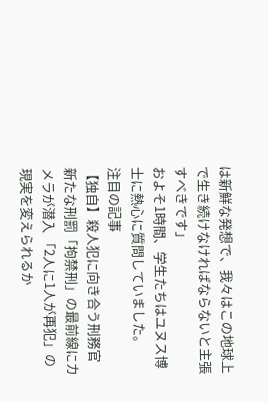は新鮮な発想で、我々はこの地球上で生き続けなければならないと主張すべきです」
およそ1時間、学生たちはユヌス博士に熱心に質問していました。
注目の記事
【独自】殺人犯に向き合う刑務官 新たな刑罰「拘禁刑」の最前線にカメラが潜入 「2人に1人が再犯」の現実を変えられるか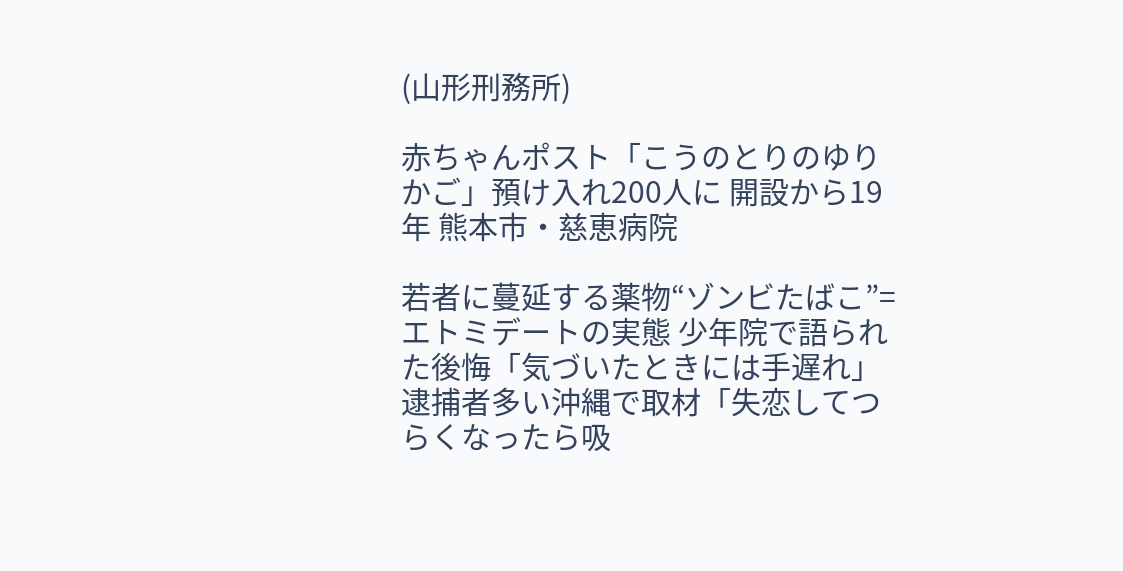(山形刑務所)

赤ちゃんポスト「こうのとりのゆりかご」預け入れ200人に 開設から19年 熊本市・慈恵病院

若者に蔓延する薬物“ゾンビたばこ”=エトミデートの実態 少年院で語られた後悔「気づいたときには手遅れ」逮捕者多い沖縄で取材「失恋してつらくなったら吸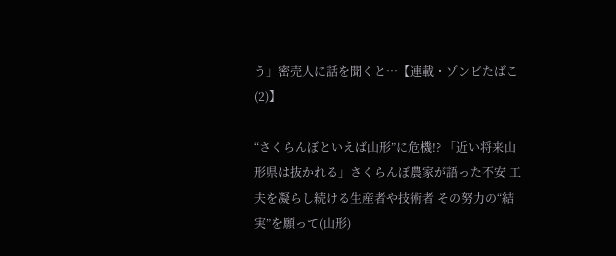う」密売人に話を聞くと…【連載・ゾンビたばこ(2)】

“さくらんぼといえば山形”に危機!? 「近い将来山形県は抜かれる」さくらんぼ農家が語った不安 工夫を凝らし続ける生産者や技術者 その努力の“結実”を願って(山形)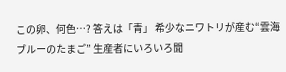この卵、何色…? 答えは「青」 希少なニワトリが産む“雲海ブルーのたまご” 生産者にいろいろ聞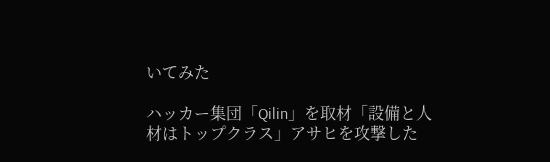いてみた

ハッカー集団「Qilin」を取材「設備と人材はトップクラス」アサヒを攻撃した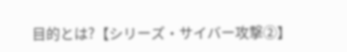目的とは?【シリーズ・サイバー攻撃②】